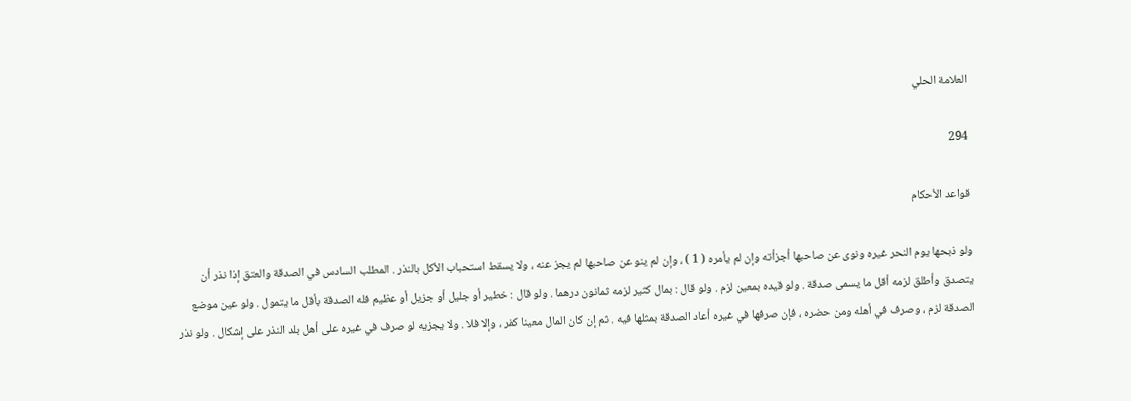العلامة الحلي

294

قواعد الأحكام

ولو ذبحها يوم النحر غيره ونوى عن صاحبها أجزأته وإن لم يأمره ( 1 ) ، وإن لم ينو عن صاحبها لم يجز عنه ، ولا يسقط استحباب الأكل بالنذر . المطلب السادس في الصدقة والعتق إذا نذر أن يتصدق وأطلق لزمه أقل ما يسمى صدقة . ولو قيده بمعين لزم . ولو قال : بمال كثير لزمه ثمانون درهما . ولو قال : خطير أو جليل أو جزيل أو عظيم فله الصدقة بأقل ما يتمول . ولو عين موضع الصدقة لزم ، وصرف في أهله ومن حضره ، فإن صرفها في غيره أعاد الصدقة بمثلها فيه . ثم إن كان المال معينا كفر ، وإلا فلا . ولا يجزيه لو صرف في غيره على أهل بلد النذر على إشكال . ولو نذر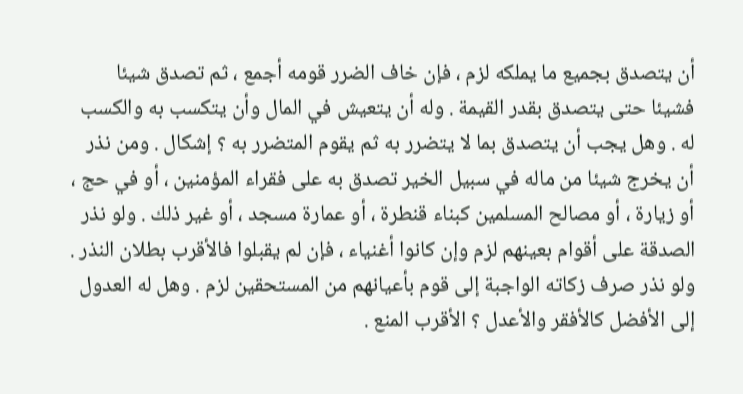أن يتصدق بجميع ما يملكه لزم ، فإن خاف الضرر قومه أجمع ، ثم تصدق شيئا فشيئا حتى يتصدق بقدر القيمة . وله أن يتعيش في المال وأن يتكسب به والكسب له . وهل يجب أن يتصدق بما لا يتضرر به ثم يقوم المتضرر به ؟ إشكال . ومن نذر أن يخرج شيئا من ماله في سبيل الخير تصدق به على فقراء المؤمنين ، أو في حج ، أو زيارة ، أو مصالح المسلمين كبناء قنطرة ، أو عمارة مسجد ، أو غير ذلك . ولو نذر الصدقة على أقوام بعينهم لزم وإن كانوا أغنياء ، فإن لم يقبلوا فالأقرب بطلان النذر . ولو نذر صرف زكاته الواجبة إلى قوم بأعيانهم من المستحقين لزم . وهل له العدول إلى الأفضل كالأفقر والأعدل ؟ الأقرب المنع .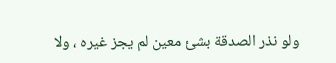ولو نذر الصدقة بشئ معين لم يجز غيره ، ولا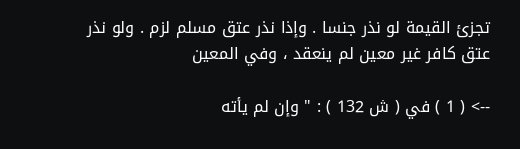تجزئ القيمة لو نذر جنسا . وإذا نذر عتق مسلم لزم . ولو نذر عتق كافر غير معين لم ينعقد ، وفي المعين

--> ( 1 ) في ( ش 132 ) : " وإن لم يأته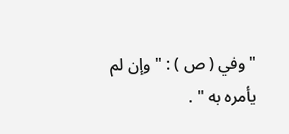" وفي ( ص ) : " وإن لم يأمره به " .